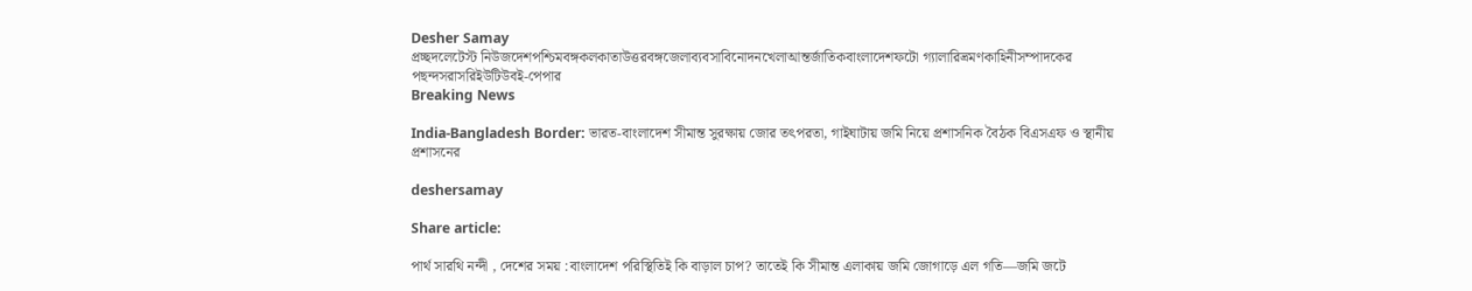Desher Samay
প্রচ্ছদলেটেস্ট নিউজদেশপশ্চিমবঙ্গকলকাতাউত্তরবঙ্গজেলাব্যবসাবিনোদনখেলাআন্তর্জাতিকবাংলাদেশফটো গ্যালারিভ্রমণকাহিনীসম্পাদকের পছন্দসরাসরিইউটিউবই-পেপার
Breaking News

India-Bangladesh Border: ভারত-বাংলাদেশ সীমান্ত সুরক্ষায় জোর তৎপরতা, গাইঘাটায় জমি নিয়ে প্রশাসনিক বৈঠক বিএসএফ ও স্থানীয় প্রশাসনের

deshersamay

Share article:

পার্থ সারথি নন্দী , দেশের সময় :বাংলাদেশ পরিস্থিতিই কি বাড়াল চাপ? তাতেই কি সীমান্ত এলাকায় জমি জোগাড়ে এল গতি—জমি জটে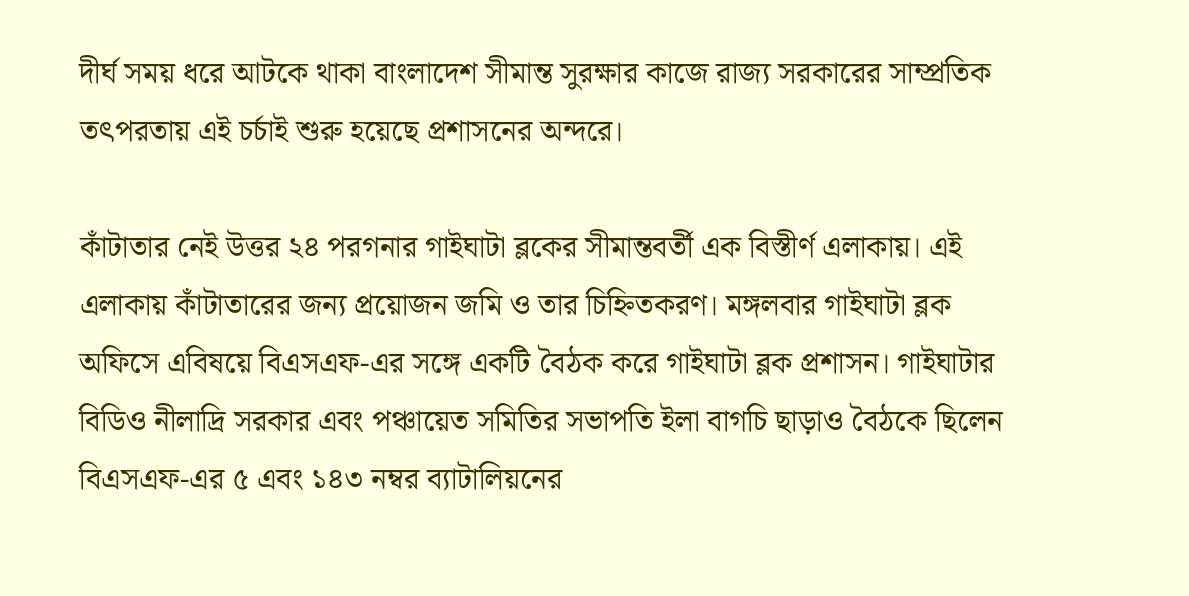দীর্ঘ সময় ধরে আটকে থাকা বাংলাদেশ সীমান্ত সুরক্ষার কাজে রাজ্য সরকারের সাম্প্রতিক তৎপরতায় এই চর্চাই শুরু হয়েছে প্রশাসনের অন্দরে।

কাঁটাতার নেই উত্তর ২৪ পরগনার গাইঘাটা ব্লকের সীমান্তবর্তী এক বিস্তীর্ণ এলাকায়। এই এলাকায় কাঁটাতারের জন্য প্রয়োজন জমি ও তার চিহ্নিতকরণ। মঙ্গলবার গাইঘাটা ব্লক অফিসে এবিষয়ে বিএসএফ-এর সঙ্গে একটি বৈঠক করে গাইঘাটা ব্লক প্রশাসন। গাইঘাটার বিডিও নীলাদ্রি সরকার এবং পঞ্চায়েত সমিতির সভাপতি ইলা বাগচি ছাড়াও বৈঠকে ছিলেন বিএসএফ-এর ৫ এবং ১৪৩ নম্বর ব্যাটালিয়নের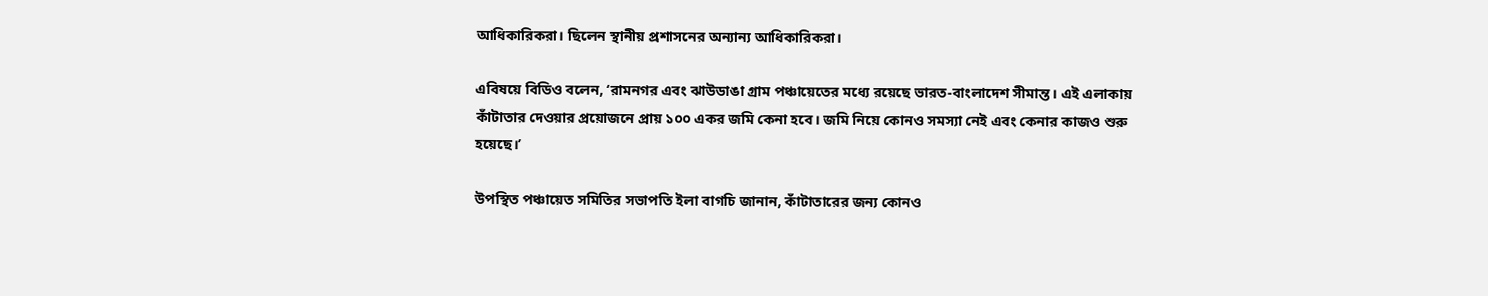আধিকারিকরা। ছিলেন স্থানীয় প্রশাসনের অন্যান্য আধিকারিকরা।

এবিষয়ে বিডিও বলেন, ‘রামনগর এবং ঝাউডাঙা গ্রাম পঞ্চায়েতের মধ্যে রয়েছে ভারত-বাংলাদেশ সীমান্ত। এই এলাকায় কাঁটাতার দেওয়ার প্রয়োজনে প্রায় ১০০ একর জমি কেনা হবে। জমি নিয়ে কোনও সমস্যা নেই এবং কেনার কাজও শুরু হয়েছে।’

উপস্থিত পঞ্চায়েত সমিতির সভাপতি ইলা বাগচি জানান, কাঁটাতারের জন্য কোনও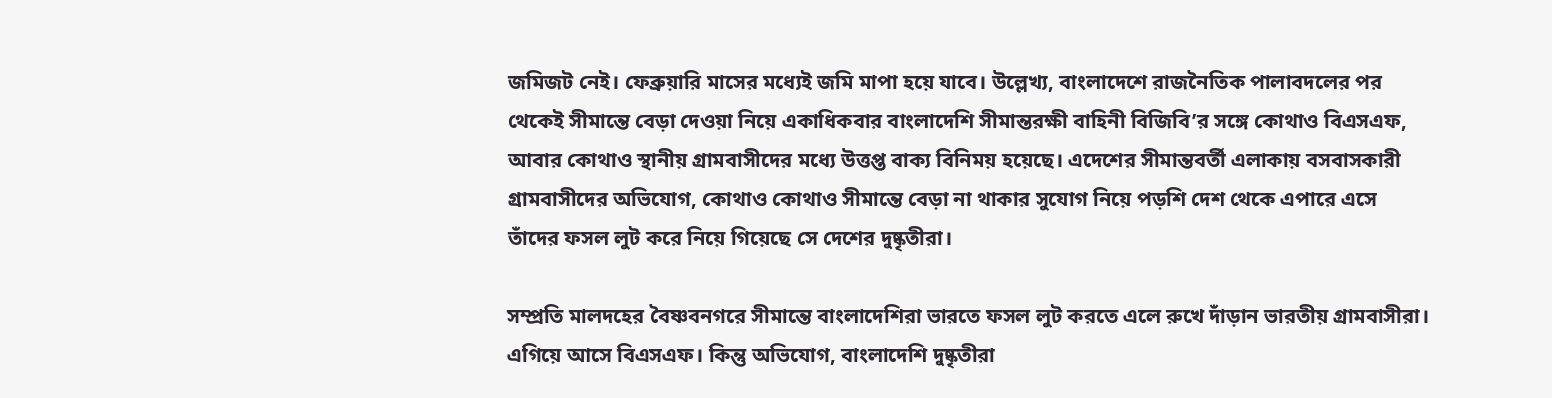জমিজট নেই। ফেব্রুয়ারি মাসের মধ্যেই জমি মাপা হয়ে যাবে। উল্লেখ্য, বাংলাদেশে রাজনৈতিক পালাবদলের পর থেকেই সীমান্তে বেড়া দেওয়া নিয়ে একাধিকবার বাংলাদেশি সীমান্তরক্ষী বাহিনী বিজিবি’র সঙ্গে কোথাও বিএসএফ, আবার কোথাও স্থানীয় গ্রামবাসীদের মধ্যে উত্তপ্ত বাক্য বিনিময় হয়েছে। এদেশের সীমান্তবর্তী এলাকায় বসবাসকারী গ্রামবাসীদের অভিযোগ, কোথাও কোথাও সীমান্তে বেড়া না থাকার সুযোগ নিয়ে পড়শি দেশ থেকে এপারে এসে তাঁদের ফসল লুট করে নিয়ে গিয়েছে সে দেশের দুষ্কৃতীরা।

সম্প্রতি মালদহের বৈষ্ণবনগরে সীমান্তে বাংলাদেশিরা ভারতে ফসল লুট করতে এলে রুখে দাঁড়ান ভারতীয় গ্রামবাসীরা। এগিয়ে আসে বিএসএফ। কিন্তু অভিযোগ, বাংলাদেশি দুষ্কৃতীরা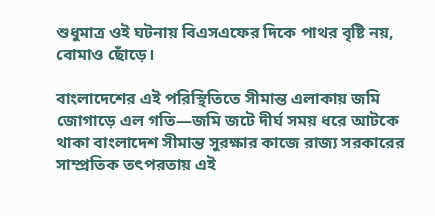শুধুমাত্র ওই ঘটনায় বিএসএফের দিকে পাথর বৃষ্টি নয়, বোমাও ছোঁড়ে।

বাংলাদেশের এই পরিস্থিতিতে সীমান্ত এলাকায় জমি জোগাড়ে এল গতি—জমি জটে দীর্ঘ সময় ধরে আটকে থাকা বাংলাদেশ সীমান্ত সুরক্ষার কাজে রাজ্য সরকারের সাম্প্রতিক তৎপরতায় এই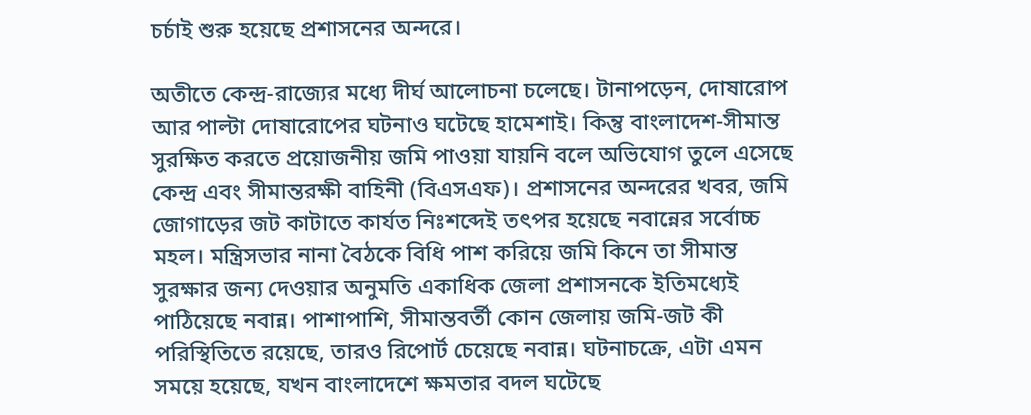চর্চাই শুরু হয়েছে প্রশাসনের অন্দরে।

অতীতে কেন্দ্র-রাজ্যের মধ্যে দীর্ঘ আলোচনা চলেছে। টানাপড়েন, দোষারোপ আর পাল্টা দোষারোপের ঘটনাও ঘটেছে হামেশাই। কিন্তু বাংলাদেশ-সীমান্ত সুরক্ষিত করতে প্রয়োজনীয় জমি পাওয়া যায়নি বলে অভিযোগ তুলে এসেছে কেন্দ্র এবং সীমান্তরক্ষী বাহিনী (বিএসএফ)। প্রশাসনের অন্দরের খবর, জমি জোগাড়ের জট কাটাতে কার্যত নিঃশব্দেই তৎপর হয়েছে নবান্নের সর্বোচ্চ মহল। মন্ত্রিসভার নানা বৈঠকে বিধি পাশ করিয়ে জমি কিনে তা সীমান্ত সুরক্ষার জন্য দেওয়ার অনুমতি একাধিক জেলা প্রশাসনকে ইতিমধ্যেই পাঠিয়েছে নবান্ন। পাশাপাশি, সীমান্তবর্তী কোন জেলায় জমি-জট কী পরিস্থিতিতে রয়েছে, তারও রিপোর্ট চেয়েছে নবান্ন। ঘটনাচক্রে, এটা এমন সময়ে হয়েছে, যখন বাংলাদেশে ক্ষমতার বদল ঘটেছে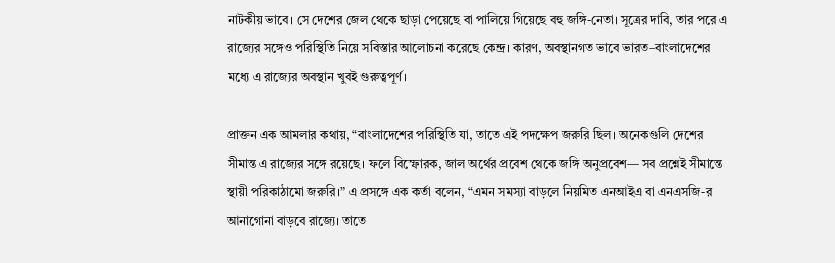নাটকীয় ভাবে। সে দেশের জেল থেকে ছাড়া পেয়েছে বা পালিয়ে গিয়েছে বহু জঙ্গি-নেতা। সূত্রের দাবি, তার পরে এ রাজ্যের সঙ্গেও পরিস্থিতি নিয়ে সবিস্তার আলোচনা করেছে কেন্দ্র। কারণ, অবস্থানগত ভাবে ভারত–বাংলাদেশের মধ্যে এ রাজ্যের অবস্থান খুবই গুরুত্বপূর্ণ।

প্রাক্তন এক আমলার কথায়, “বাংলাদেশের পরিস্থিতি যা, তাতে এই পদক্ষেপ জরুরি ছিল। অনেকগুলি দেশের সীমান্ত এ রাজ্যের সঙ্গে রয়েছে। ফলে বিস্ফোরক, জাল অর্থের প্রবেশ থেকে জঙ্গি অনুপ্রবেশ— সব প্রশ্নেই সীমান্তে স্থায়ী পরিকাঠামো জরুরি।” এ প্রসঙ্গে এক কর্তা বলেন, “এমন সমস্যা বাড়লে নিয়মিত এনআইএ বা এনএসজি-র আনাগোনা বাড়বে রাজ্যে। তাতে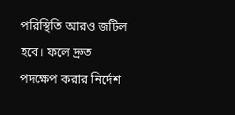পরিস্থিতি আরও জটিল হবে। ফলে দ্রুত পদক্ষেপ করার নির্দেশ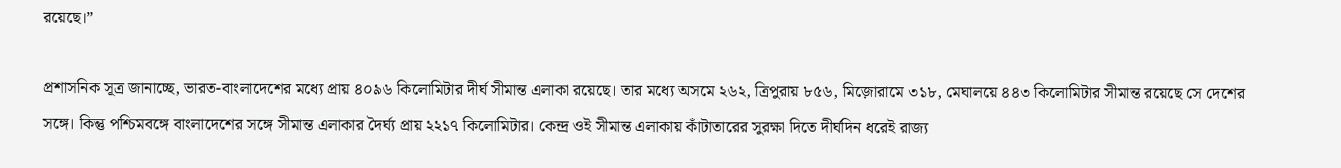রয়েছে।”

প্রশাসনিক সূত্র জানাচ্ছে, ভারত-বাংলাদেশের মধ্যে প্রায় ৪০৯৬ কিলোমিটার দীর্ঘ সীমান্ত এলাকা রয়েছে। তার মধ্যে অসমে ২৬২, ত্রিপুরায় ৮৫৬, মিজ়োরামে ৩১৮, মেঘালয়ে ৪৪৩ কিলোমিটার সীমান্ত রয়েছে সে দেশের সঙ্গে। কিন্তু পশ্চিমবঙ্গে বাংলাদেশের সঙ্গে সীমান্ত এলাকার দৈর্ঘ্য প্রায় ২২১৭ কিলোমিটার। কেন্দ্র ওই সীমান্ত এলাকায় কাঁটাতারের সুরক্ষা দিতে দীর্ঘদিন ধরেই রাজ্য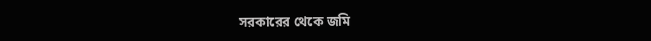সরকারের থেকে জমি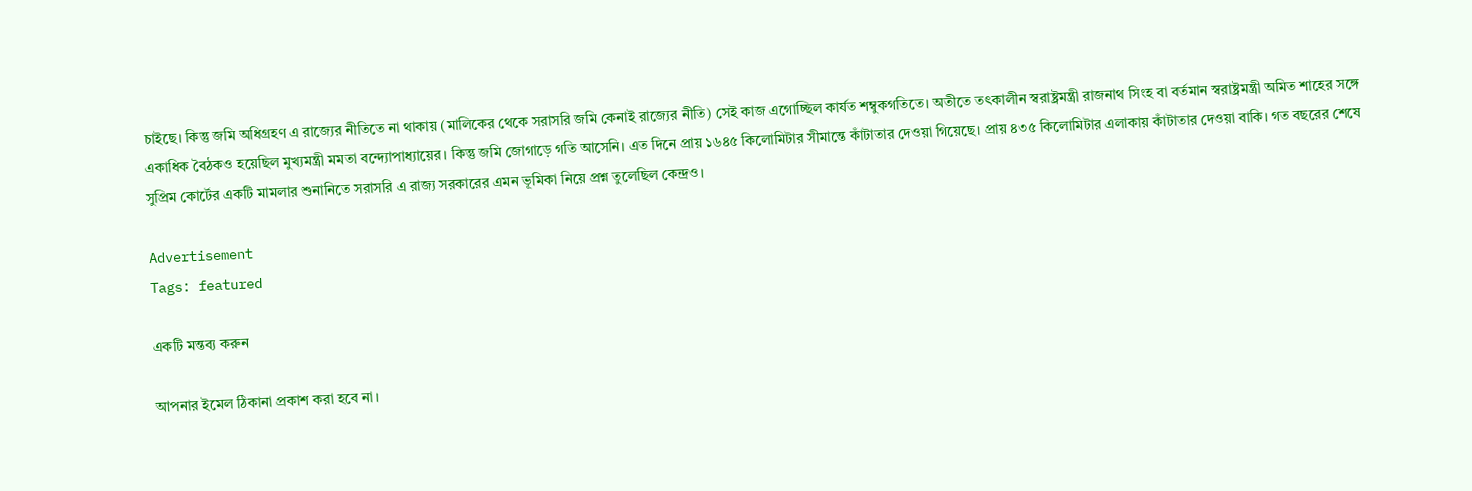চাইছে। কিন্তু জমি অধিগ্রহণ এ রাজ্যের নীতিতে না থাকায় (মালিকের থেকে সরাসরি জমি কেনাই রাজ্যের নীতি) সেই কাজ এগোচ্ছিল কার্যত শম্বুকগতিতে। অতীতে তৎকালীন স্বরাষ্ট্রমন্ত্রী রাজনাথ সিংহ বা বর্তমান স্বরাষ্ট্রমন্ত্রী অমিত শাহের সঙ্গে একাধিক বৈঠকও হয়েছিল মুখ্যমন্ত্রী মমতা বন্দ্যোপাধ্যায়ের। কিন্তু জমি জোগাড়ে গতি আসেনি। এত দিনে প্রায় ১৬৪৫ কিলোমিটার সীমান্তে কাঁটাতার দেওয়া গিয়েছে। প্রায় ৪৩৫ কিলোমিটার এলাকায় কাঁটাতার দেওয়া বাকি। গত বছরের শেষে সুপ্রিম কোর্টের একটি মামলার শুনানিতে সরাসরি এ রাজ্য সরকারের এমন ভূমিকা নিয়ে প্রশ্ন তুলেছিল কেন্দ্রও।

Advertisement
Tags: featured

একটি মন্তব্য করুন

আপনার ইমেল ঠিকানা প্রকাশ করা হবে না।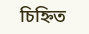চিহ্নিত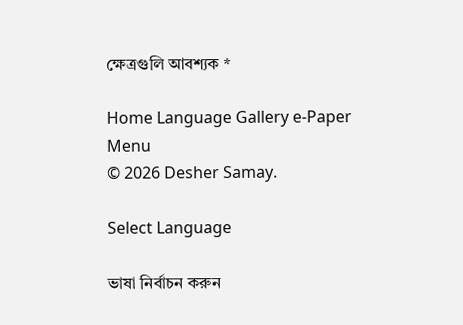ক্ষেত্রগুলি আবশ্যক *

Home Language Gallery e-Paper
Menu
© 2026 Desher Samay.

Select Language

ভাষা নির্বাচন করুন